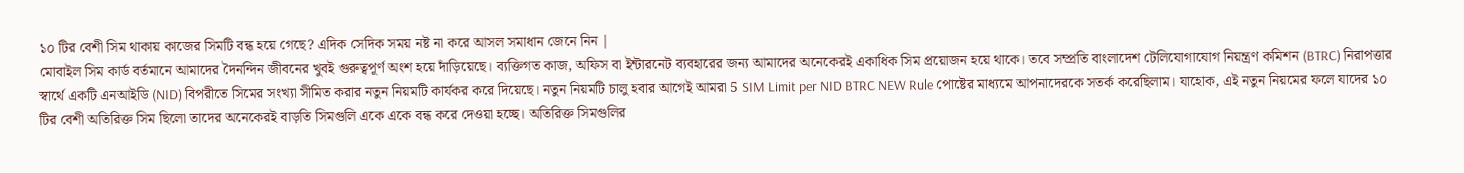১০ টির বেশী সিম থাকায় কাজের সিমটি বন্ধ হয়ে গেছে? এদিক সেদিক সময় নষ্ট না করে আসল সমাধান জেনে নিন |
মোবাইল সিম কার্ড বর্তমানে আমাদের দৈনন্দিন জীবনের খুবই গুরুত্বপূর্ণ অংশ হয়ে দাঁড়িয়েছে। ব্যক্তিগত কাজ, অফিস বা ইন্টারনেট ব্যবহারের জন্য আমাদের অনেকেরই একাধিক সিম প্রয়োজন হয়ে থাকে। তবে সম্প্রতি বাংলাদেশ টেলিযোগাযোগ নিয়ন্ত্রণ কমিশন (BTRC) নিরাপত্তার স্বার্থে একটি এনআইডি (NID) বিপরীতে সিমের সংখ্যা সীমিত করার নতুন নিয়মটি কার্যকর করে দিয়েছে। নতুন নিয়মটি চালু হবার আগেই আমরা 5 SIM Limit per NID BTRC NEW Rule পোষ্টের মাধ্যমে আপনাদেরকে সতর্ক করেছিলাম। যাহোক, এই নতুন নিয়মের ফলে যাদের ১০ টির বেশী অতিরিক্ত সিম ছিলো তাদের অনেকেরই বাড়তি সিমগুলি একে একে বন্ধ করে দেওয়া হচ্ছে। অতিরিক্ত সিমগুলির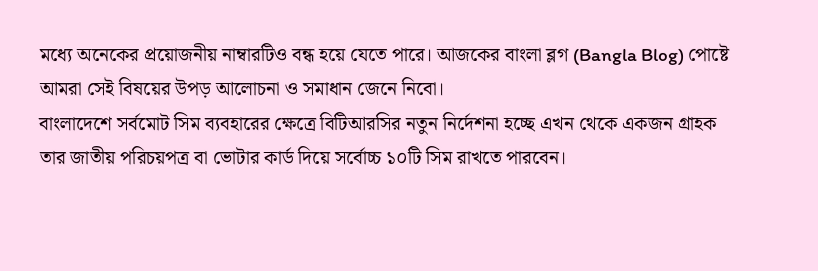মধ্যে অনেকের প্রয়োজনীয় নাম্বারটিও বন্ধ হয়ে যেতে পারে। আজকের বাংলা ব্লগ (Bangla Blog) পোষ্টে আমরা সেই বিষয়ের উপড় আলোচনা ও সমাধান জেনে নিবো।
বাংলাদেশে সর্বমোট সিম ব্যবহারের ক্ষেত্রে বিটিআরসির নতুন নির্দেশনা হচ্ছে এখন থেকে একজন গ্রাহক তার জাতীয় পরিচয়পত্র বা ভোটার কার্ড দিয়ে সর্বোচ্চ ১০টি সিম রাখতে পারবেন।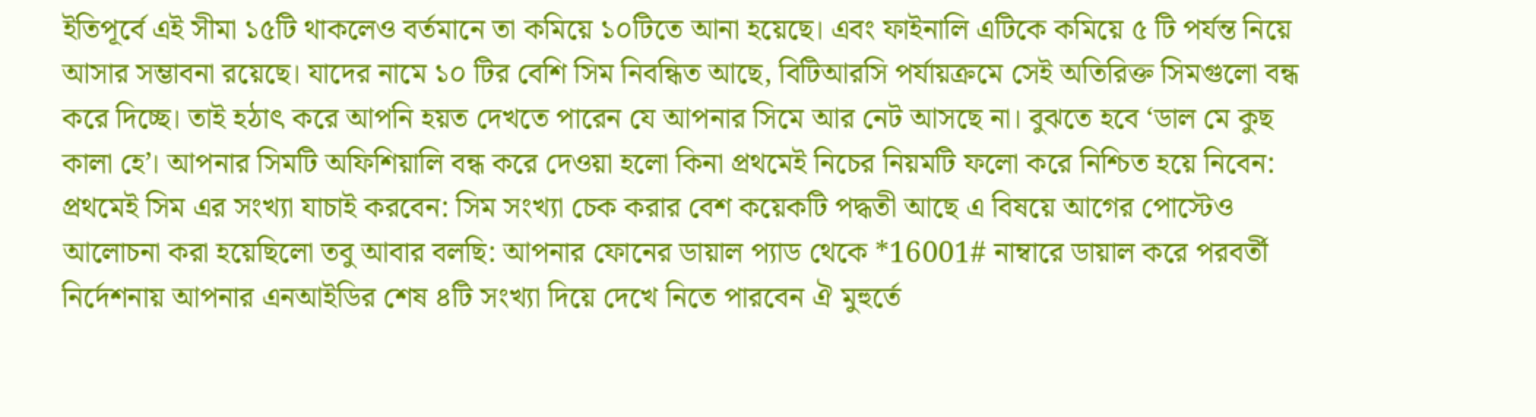ইতিপূর্বে এই সীমা ১৫টি থাকলেও বর্তমানে তা কমিয়ে ১০টিতে আনা হয়েছে। এবং ফাইনালি এটিকে কমিয়ে ৫ টি পর্যন্ত নিয়ে আসার সম্ভাবনা রয়েছে। যাদের নামে ১০ টির বেশি সিম নিবন্ধিত আছে, বিটিআরসি পর্যায়ক্রমে সেই অতিরিক্ত সিমগুলো বন্ধ করে দিচ্ছে। তাই হঠাৎ করে আপনি হয়ত দেখতে পারেন যে আপনার সিমে আর নেট আসছে না। বুঝতে হবে ‘ডাল মে কুছ কালা হে’। আপনার সিমটি অফিশিয়ালি বন্ধ করে দেওয়া হলো কিনা প্রথমেই নিচের নিয়মটি ফলো করে নিশ্চিত হয়ে নিবেন:
প্রথমেই সিম এর সংখ্যা যাচাই করবেন: সিম সংখ্যা চেক করার বেশ কয়েকটি পদ্ধতী আছে এ বিষয়ে আগের পোস্টেও আলোচনা করা হয়েছিলো তবু আবার বলছি: আপনার ফোনের ডায়াল প্যাড থেকে *16001# নাম্বারে ডায়াল করে পরবর্তী নির্দেশনায় আপনার এনআইডির শেষ ৪টি সংখ্যা দিয়ে দেখে নিতে পারবেন ঐ মুহুর্তে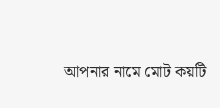আপনার নামে মোট কয়টি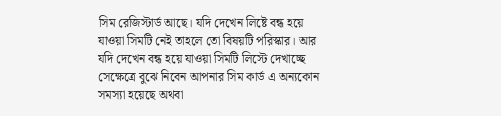সিম রেজিস্টার্ড আছে। যদি দেখেন লিষ্টে বন্ধ হয়ে যাওয়া সিমটি নেই তাহলে তো বিষয়টি পরিস্কার। আর যদি দেখেন বন্ধ হয়ে যাওয়া সিমটি লিস্টে দেখাচ্ছে সেক্ষেত্রে বুঝে নিবেন আপনার সিম কার্ড এ অন্যকোন সমস্যা হয়েছে অথবা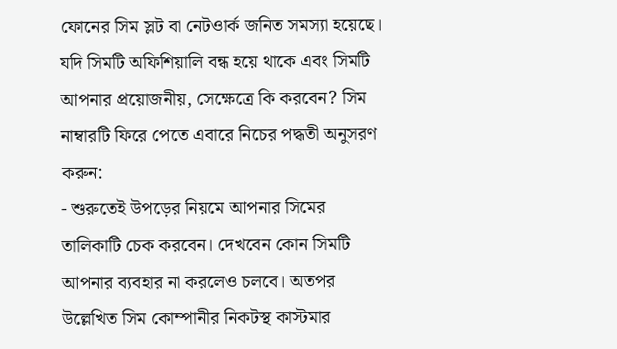ফোনের সিম স্লট বা নেটওার্ক জনিত সমস্যা হয়েছে।
যদি সিমটি অফিশিয়ালি বন্ধ হয়ে থাকে এবং সিমটি আপনার প্রয়োজনীয়, সেক্ষেত্রে কি করবেন? সিম নাম্বারটি ফিরে পেতে এবারে নিচের পদ্ধতী অনুসরণ করুন:
- শুরুতেই উপড়ের নিয়মে আপনার সিমের তালিকাটি চেক করবেন। দেখবেন কোন সিমটি আপনার ব্যবহার না করলেও চলবে। অতপর উল্লেখিত সিম কোম্পানীর নিকটস্থ কাস্টমার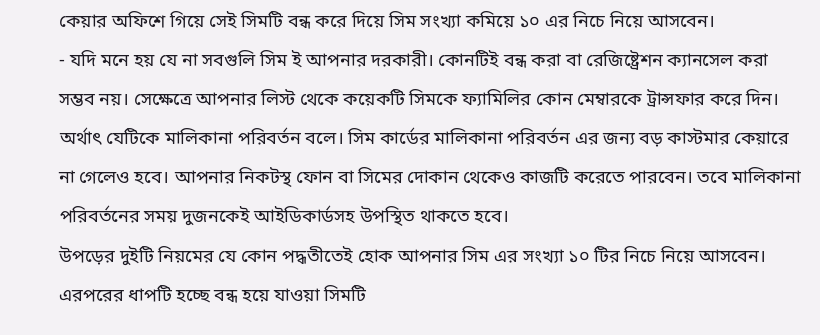কেয়ার অফিশে গিয়ে সেই সিমটি বন্ধ করে দিয়ে সিম সংখ্যা কমিয়ে ১০ এর নিচে নিয়ে আসবেন।
- যদি মনে হয় যে না সবগুলি সিম ই আপনার দরকারী। কোনটিই বন্ধ করা বা রেজিষ্ট্রেশন ক্যানসেল করা সম্ভব নয়। সেক্ষেত্রে আপনার লিস্ট থেকে কয়েকটি সিমকে ফ্যামিলির কোন মেম্বারকে ট্রান্সফার করে দিন। অর্থাৎ যেটিকে মালিকানা পরিবর্তন বলে। সিম কার্ডের মালিকানা পরিবর্তন এর জন্য বড় কাস্টমার কেয়ারে না গেলেও হবে। আপনার নিকটস্থ ফোন বা সিমের দোকান থেকেও কাজটি করেতে পারবেন। তবে মালিকানা পরিবর্তনের সময় দুজনকেই আইডিকার্ডসহ উপস্থিত থাকতে হবে।
উপড়ের দুইটি নিয়মের যে কোন পদ্ধতীতেই হোক আপনার সিম এর সংখ্যা ১০ টির নিচে নিয়ে আসবেন। এরপরের ধাপটি হচ্ছে বন্ধ হয়ে যাওয়া সিমটি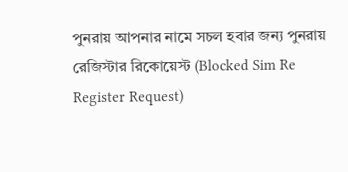পুনরায় আপনার নামে সচল হবার জন্য পুনরায় রেজিস্টার রিকোয়েস্ট (Blocked Sim Re Register Request)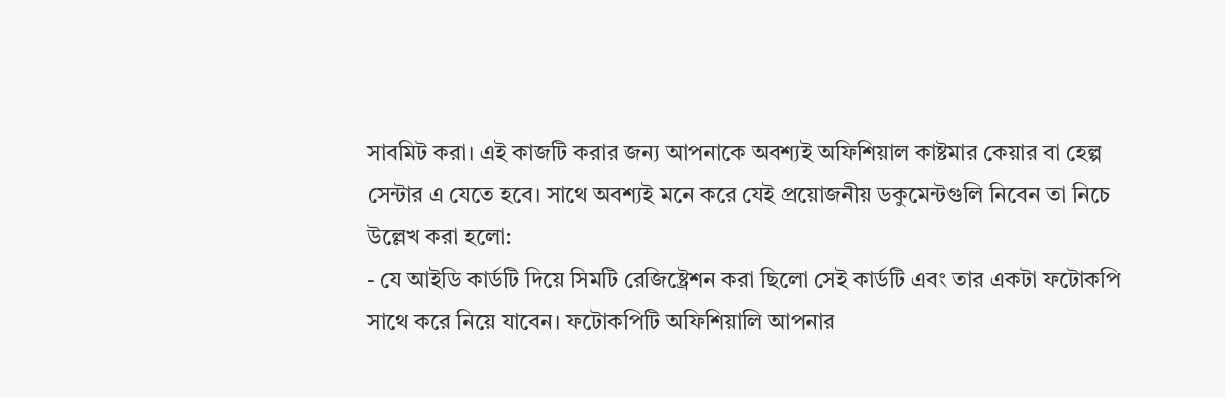সাবমিট করা। এই কাজটি করার জন্য আপনাকে অবশ্যই অফিশিয়াল কাষ্টমার কেয়ার বা হেল্প সেন্টার এ যেতে হবে। সাথে অবশ্যই মনে করে যেই প্রয়োজনীয় ডকুমেন্টগুলি নিবেন তা নিচে উল্লেখ করা হলো:
- যে আইডি কার্ডটি দিয়ে সিমটি রেজিষ্ট্রেশন করা ছিলো সেই কার্ডটি এবং তার একটা ফটোকপি সাথে করে নিয়ে যাবেন। ফটোকপিটি অফিশিয়ালি আপনার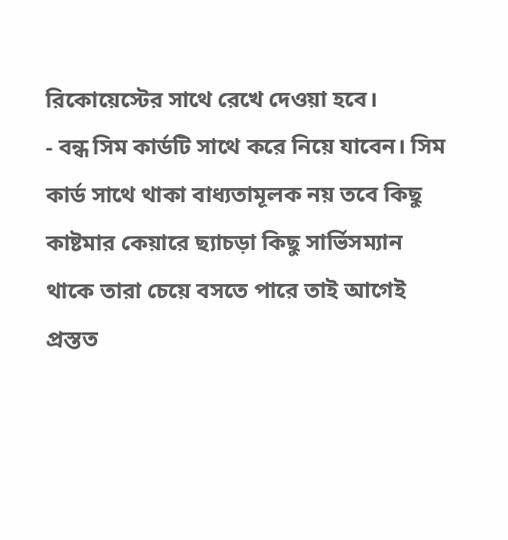রিকোয়েস্টের সাথে রেখে দেওয়া হবে।
- বন্ধ সিম কার্ডটি সাথে করে নিয়ে যাবেন। সিম কার্ড সাথে থাকা বাধ্যতামূলক নয় তবে কিছু কাষ্টমার কেয়ারে ছ্যাচড়া কিছু সার্ভিসম্যান থাকে তারা চেয়ে বসতে পারে তাই আগেই প্রস্তত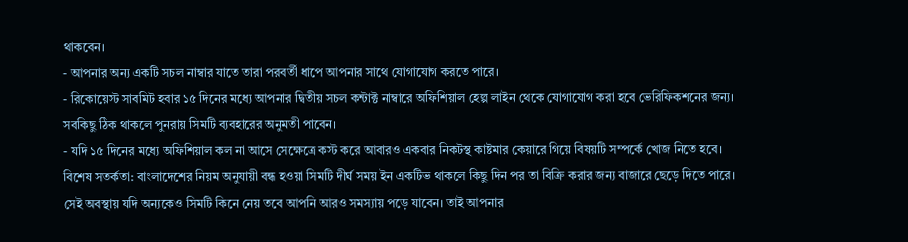থাকবেন।
- আপনার অন্য একটি সচল নাম্বার যাতে তারা পরবর্তী ধাপে আপনার সাথে যোগাযোগ করতে পারে।
- রিকোয়েস্ট সাবমিট হবার ১৫ দিনের মধ্যে আপনার দ্বিতীয় সচল কন্টাক্ট নাম্বারে অফিশিয়াল হেল্প লাইন থেকে যোগাযোগ করা হবে ভেরিফিকশনের জন্য। সবকিছু ঠিক থাকলে পুনরায় সিমটি ব্যবহারের অনুমতী পাবেন।
- যদি ১৫ দিনের মধ্যে অফিশিয়াল কল না আসে সেক্ষেত্রে কস্ট করে আবারও একবার নিকটস্থ কাষ্টমার কেয়ারে গিয়ে বিষয়টি সম্পর্কে খোজ নিতে হবে।
বিশেষ সতর্কতা: বাংলাদেশের নিয়ম অনুযায়ী বন্ধ হওয়া সিমটি দীর্ঘ সময় ইন একটিভ থাকলে কিছু দিন পর তা বিক্রি করার জন্য বাজারে ছেড়ে দিতে পারে। সেই অবস্থায় যদি অন্যকেও সিমটি কিনে নেয় তবে আপনি আরও সমস্যায় পড়ে যাবেন। তাই আপনার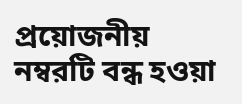প্রয়োজনীয় নম্বরটি বন্ধ হওয়া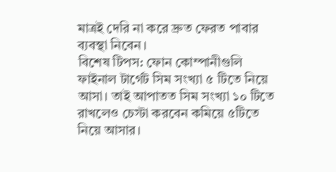মাত্রই দেরি না করে দ্রুত ফেরত পাবার ব্যবস্থা নিবেন।
বিশেষ টিপস: ফোন কোম্পানীগুলি ফাইনাল টার্গেট সিম সংখ্যা ৫ টিতে নিয়ে আসা। তাই আপাতত সিম সংখ্যা ১০ টিতে রাখলেও চেস্টা করবেন কমিয়ে ৫টিতে নিয়ে আসার।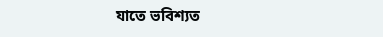যাতে ভবিশ্যত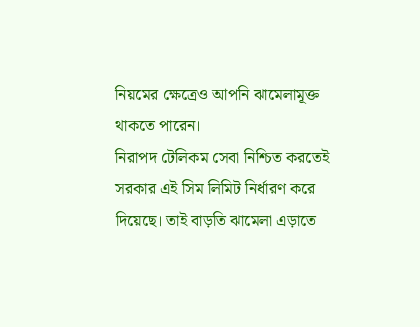নিয়মের ক্ষেত্রেও আপনি ঝামেলামূক্ত থাকতে পারেন।
নিরাপদ টেলিকম সেবা নিশ্চিত করতেই সরকার এই সিম লিমিট নির্ধারণ করে দিয়েছে। তাই বাড়তি ঝামেলা এড়াতে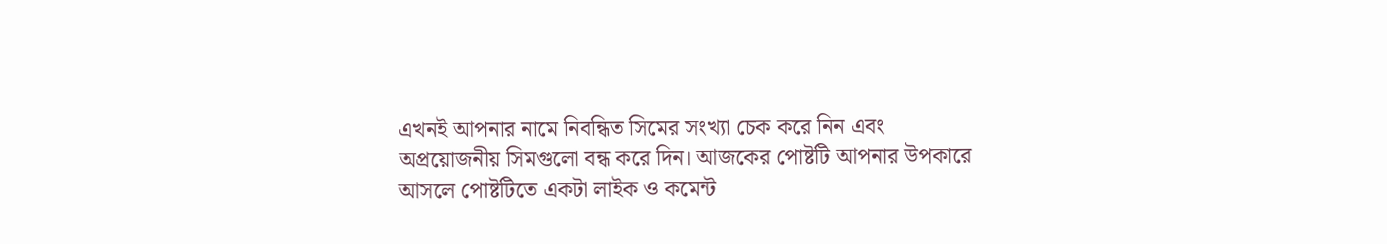এখনই আপনার নামে নিবন্ধিত সিমের সংখ্যা চেক করে নিন এবং অপ্রয়োজনীয় সিমগুলো বন্ধ করে দিন। আজকের পোষ্টটি আপনার উপকারে আসলে পোষ্টটিতে একটা লাইক ও কমেন্ট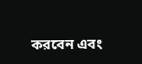করবেন এবং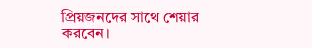প্রিয়জনদের সাথে শেয়ার করবেন।